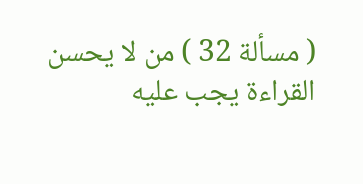( مسألة 32 ) من لا يحسن القراءة يجب عليه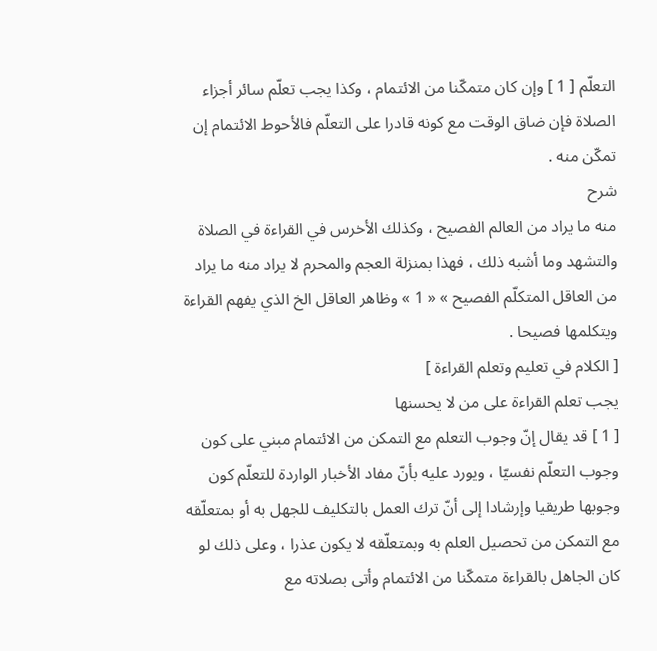التعلّم [ 1 ] وإن كان متمكّنا من الائتمام ، وكذا يجب تعلّم سائر أجزاء الصلاة فإن ضاق الوقت مع كونه قادرا على التعلّم فالأحوط الائتمام إن تمكّن منه .
شرح
منه ما يراد من العالم الفصيح ، وكذلك الأخرس في القراءة في الصلاة والتشهد وما أشبه ذلك ، فهذا بمنزلة العجم والمحرم لا يراد منه ما يراد من العاقل المتكلّم الفصيح » « 1 » وظاهر العاقل الخ الذي يفهم القراءة ويتكلمها فصيحا .
[ الكلام في تعليم وتعلم القراءة ]
يجب تعلم القراءة على من لا يحسنها
[ 1 ] قد يقال إنّ وجوب التعلم مع التمكن من الائتمام مبني على كون وجوب التعلّم نفسيّا ، ويورد عليه بأنّ مفاد الأخبار الواردة للتعلّم كون وجوبها طريقيا وإرشادا إلى أنّ ترك العمل بالتكليف للجهل به أو بمتعلّقه مع التمكن من تحصيل العلم به وبمتعلّقه لا يكون عذرا ، وعلى ذلك لو كان الجاهل بالقراءة متمكّنا من الائتمام وأتى بصلاته مع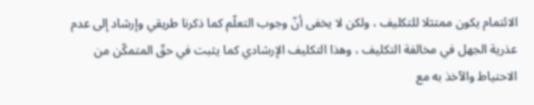الائتمام يكون ممتثلا للتكليف ، ولكن لا يخفى أنّ وجوب التعلّم كما ذكرنا طريقي وإرشاد إلى عدم عذرية الجهل في مخالفة التكليف ، وهذا التكليف الإرشادي كما يثبت في حقّ المتمكّن من الاحتياط والآخذ به مع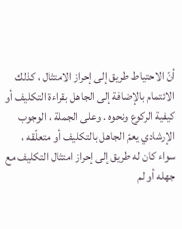أنّ الاحتياط طريق إلى إحراز الامتثال ، كذلك الائتمام بالإضافة إلى الجاهل بقراءة التكليف أو كيفية الركوع ونحوه . وعلى الجملة ، الوجوب الإرشادي يعمّ الجاهل بالتكليف أو متعلّقه ، سواء كان له طريق إلى إحراز امتثال التكليف مع جهله أو لم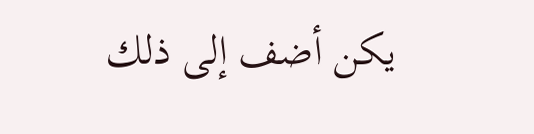يكن أضف إلى ذلك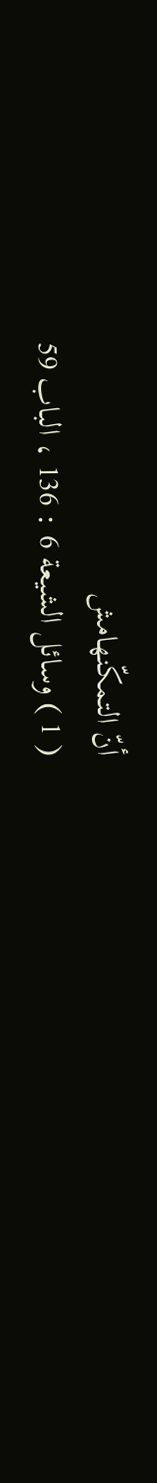أنّ التمكّنهامش
( 1 ) وسائل الشيعة 6 : 136 ، الباب 59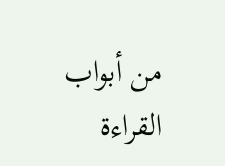من أبواب القراءة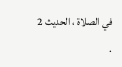في الصلاة ، الحديث 2 .